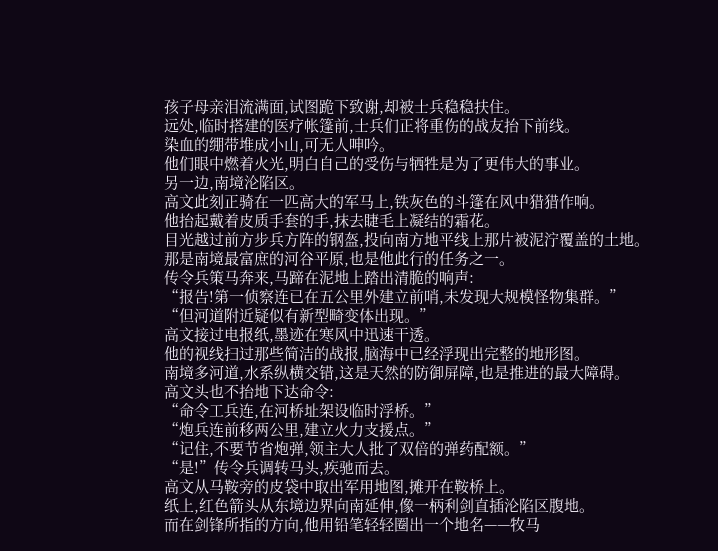孩子母亲泪流满面,试图跪下致谢,却被士兵稳稳扶住。
远处,临时搭建的医疗帐篷前,士兵们正将重伤的战友抬下前线。
染血的绷带堆成小山,可无人呻吟。
他们眼中燃着火光,明白自己的受伤与牺牲是为了更伟大的事业。
另一边,南境沦陷区。
高文此刻正骑在一匹高大的军马上,铁灰色的斗篷在风中猎猎作响。
他抬起戴着皮质手套的手,抹去睫毛上凝结的霜花。
目光越过前方步兵方阵的钢盔,投向南方地平线上那片被泥泞覆盖的土地。
那是南境最富庶的河谷平原,也是他此行的任务之一。
传令兵策马奔来,马蹄在泥地上踏出清脆的响声:
“报告!第一侦察连已在五公里外建立前哨,未发现大规模怪物集群。”
“但河道附近疑似有新型畸变体出现。”
高文接过电报纸,墨迹在寒风中迅速干透。
他的视线扫过那些简洁的战报,脑海中已经浮现出完整的地形图。
南境多河道,水系纵横交错,这是天然的防御屏障,也是推进的最大障碍。
高文头也不抬地下达命令:
“命令工兵连,在河桥址架设临时浮桥。”
“炮兵连前移两公里,建立火力支援点。”
“记住,不要节省炮弹,领主大人批了双倍的弹药配额。”
“是!”传令兵调转马头,疾驰而去。
高文从马鞍旁的皮袋中取出军用地图,摊开在鞍桥上。
纸上,红色箭头从东境边界向南延伸,像一柄利剑直插沦陷区腹地。
而在剑锋所指的方向,他用铅笔轻轻圈出一个地名——牧马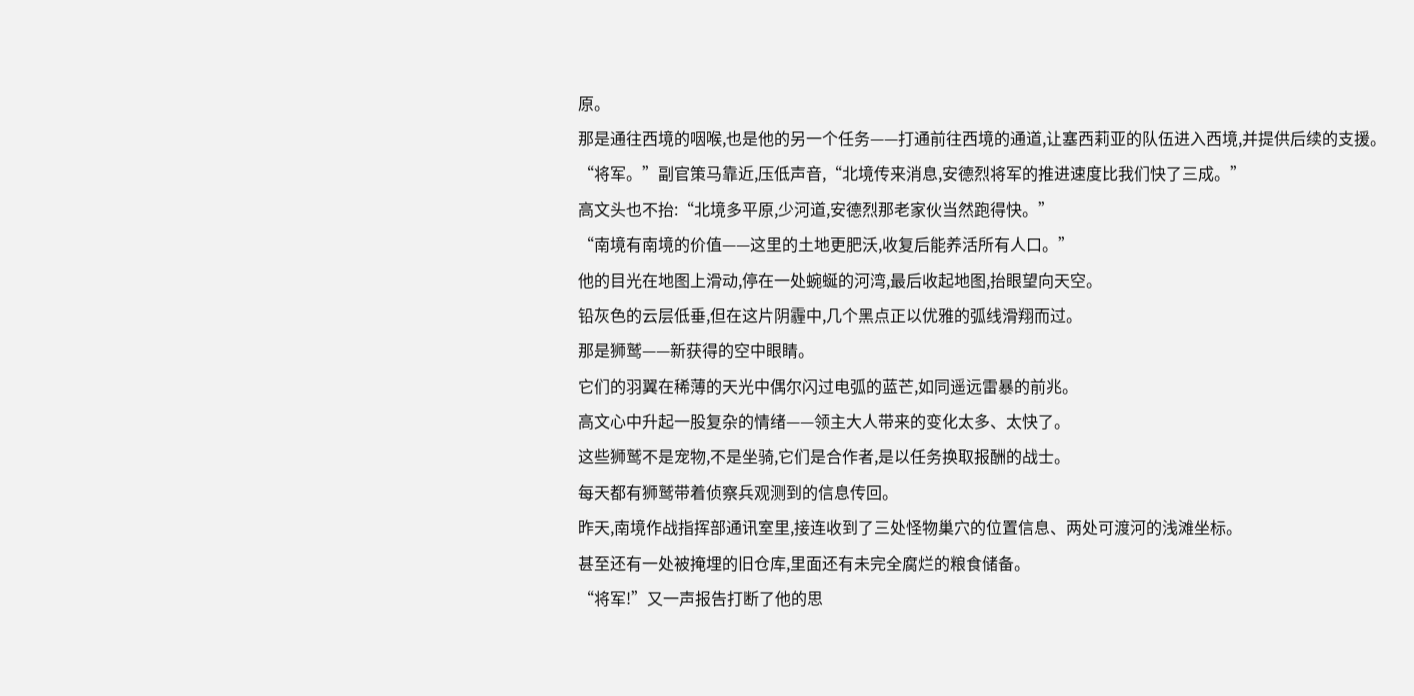原。
那是通往西境的咽喉,也是他的另一个任务——打通前往西境的通道,让塞西莉亚的队伍进入西境,并提供后续的支援。
“将军。”副官策马靠近,压低声音,“北境传来消息,安德烈将军的推进速度比我们快了三成。”
高文头也不抬:“北境多平原,少河道,安德烈那老家伙当然跑得快。”
“南境有南境的价值——这里的土地更肥沃,收复后能养活所有人口。”
他的目光在地图上滑动,停在一处蜿蜒的河湾,最后收起地图,抬眼望向天空。
铅灰色的云层低垂,但在这片阴霾中,几个黑点正以优雅的弧线滑翔而过。
那是狮鹫——新获得的空中眼睛。
它们的羽翼在稀薄的天光中偶尔闪过电弧的蓝芒,如同遥远雷暴的前兆。
高文心中升起一股复杂的情绪——领主大人带来的变化太多、太快了。
这些狮鹫不是宠物,不是坐骑,它们是合作者,是以任务换取报酬的战士。
每天都有狮鹫带着侦察兵观测到的信息传回。
昨天,南境作战指挥部通讯室里,接连收到了三处怪物巢穴的位置信息、两处可渡河的浅滩坐标。
甚至还有一处被掩埋的旧仓库,里面还有未完全腐烂的粮食储备。
“将军!”又一声报告打断了他的思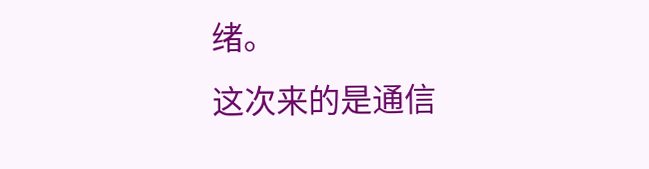绪。
这次来的是通信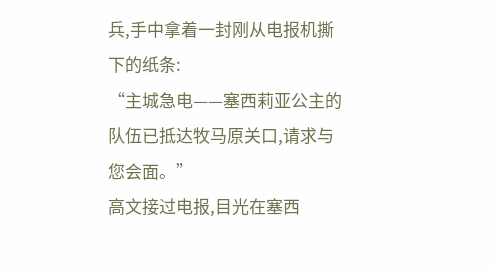兵,手中拿着一封刚从电报机撕下的纸条:
“主城急电——塞西莉亚公主的队伍已抵达牧马原关口,请求与您会面。”
高文接过电报,目光在塞西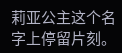莉亚公主这个名字上停留片刻。